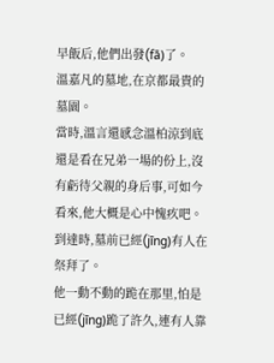早飯后,他們出發(fā)了。
溫嘉凡的墓地,在京都最貴的墓園。
當時,溫言還感念溫柏涼到底還是看在兄弟一場的份上,沒有虧待父親的身后事,可如今看來,他大概是心中愧疚吧。
到達時,墓前已經(jīng)有人在祭拜了。
他一動不動的跪在那里,怕是已經(jīng)跪了許久,連有人靠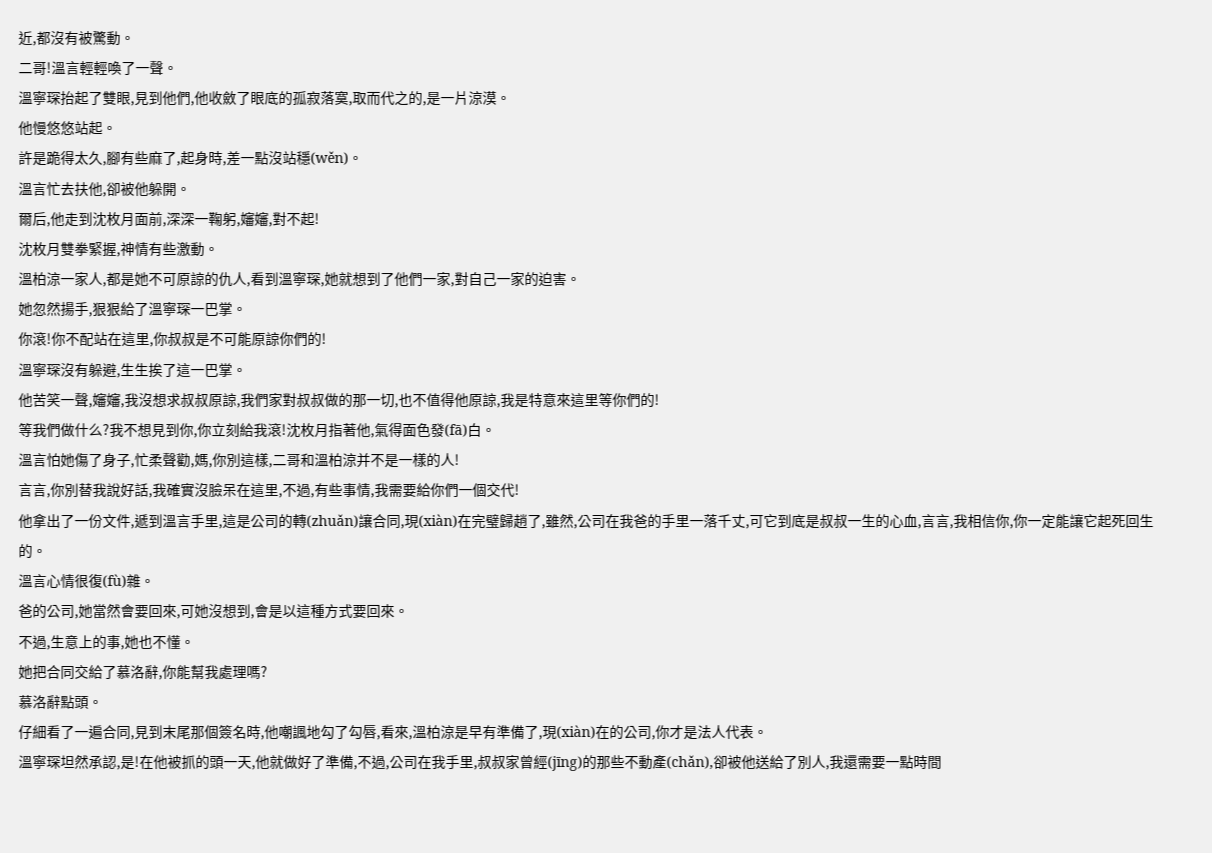近,都沒有被驚動。
二哥!溫言輕輕喚了一聲。
溫寧琛抬起了雙眼,見到他們,他收斂了眼底的孤寂落寞,取而代之的,是一片涼漠。
他慢悠悠站起。
許是跪得太久,腳有些麻了,起身時,差一點沒站穩(wěn)。
溫言忙去扶他,卻被他躲開。
爾后,他走到沈枚月面前,深深一鞠躬,嬸嬸,對不起!
沈枚月雙拳緊握,神情有些激動。
溫柏涼一家人,都是她不可原諒的仇人,看到溫寧琛,她就想到了他們一家,對自己一家的迫害。
她忽然揚手,狠狠給了溫寧琛一巴掌。
你滾!你不配站在這里,你叔叔是不可能原諒你們的!
溫寧琛沒有躲避,生生挨了這一巴掌。
他苦笑一聲,嬸嬸,我沒想求叔叔原諒,我們家對叔叔做的那一切,也不值得他原諒,我是特意來這里等你們的!
等我們做什么?我不想見到你,你立刻給我滾!沈枚月指著他,氣得面色發(fā)白。
溫言怕她傷了身子,忙柔聲勸,媽,你別這樣,二哥和溫柏涼并不是一樣的人!
言言,你別替我說好話,我確實沒臉呆在這里,不過,有些事情,我需要給你們一個交代!
他拿出了一份文件,遞到溫言手里,這是公司的轉(zhuǎn)讓合同,現(xiàn)在完璧歸趙了,雖然,公司在我爸的手里一落千丈,可它到底是叔叔一生的心血,言言,我相信你,你一定能讓它起死回生的。
溫言心情很復(fù)雜。
爸的公司,她當然會要回來,可她沒想到,會是以這種方式要回來。
不過,生意上的事,她也不懂。
她把合同交給了慕洛辭,你能幫我處理嗎?
慕洛辭點頭。
仔細看了一遍合同,見到末尾那個簽名時,他嘲諷地勾了勾唇,看來,溫柏涼是早有準備了,現(xiàn)在的公司,你才是法人代表。
溫寧琛坦然承認,是!在他被抓的頭一天,他就做好了準備,不過,公司在我手里,叔叔家曾經(jīng)的那些不動產(chǎn),卻被他送給了別人,我還需要一點時間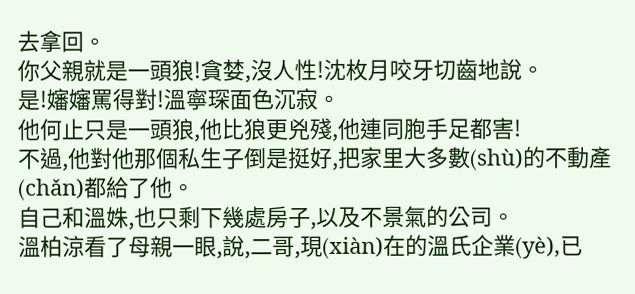去拿回。
你父親就是一頭狼!貪婪,沒人性!沈枚月咬牙切齒地說。
是!嬸嬸罵得對!溫寧琛面色沉寂。
他何止只是一頭狼,他比狼更兇殘,他連同胞手足都害!
不過,他對他那個私生子倒是挺好,把家里大多數(shù)的不動產(chǎn)都給了他。
自己和溫姝,也只剩下幾處房子,以及不景氣的公司。
溫柏涼看了母親一眼,說,二哥,現(xiàn)在的溫氏企業(yè),已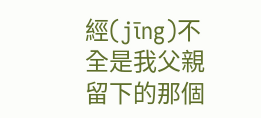經(jīng)不全是我父親留下的那個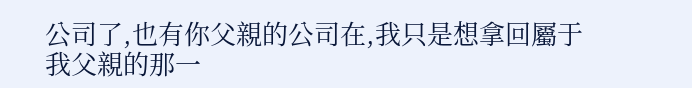公司了,也有你父親的公司在,我只是想拿回屬于我父親的那一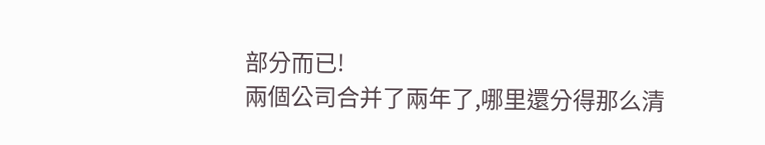部分而已!
兩個公司合并了兩年了,哪里還分得那么清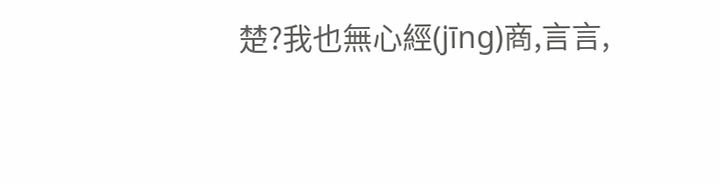楚?我也無心經(jīng)商,言言,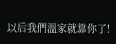以后我們溫家就靠你了!